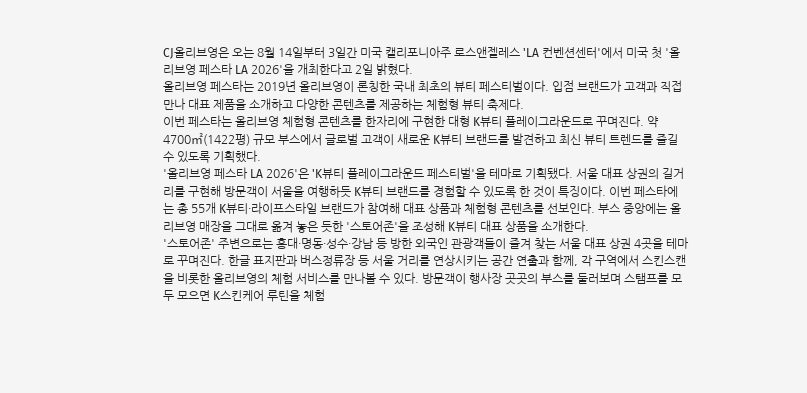CJ올리브영은 오는 8월 14일부터 3일간 미국 캘리포니아주 로스앤젤레스 'LA 컨벤션센터'에서 미국 첫 '올리브영 페스타 LA 2026'을 개최한다고 2일 밝혔다.
올리브영 페스타는 2019년 올리브영이 론칭한 국내 최초의 뷰티 페스티벌이다. 입점 브랜드가 고객과 직접 만나 대표 제품을 소개하고 다양한 콘텐츠를 제공하는 체험형 뷰티 축제다.
이번 페스타는 올리브영 체험형 콘텐츠를 한자리에 구현한 대형 K뷰티 플레이그라운드로 꾸며진다. 약 4700㎡(1422평) 규모 부스에서 글로벌 고객이 새로운 K뷰티 브랜드를 발견하고 최신 뷰티 트렌드를 즐길 수 있도록 기획했다.
'올리브영 페스타 LA 2026'은 'K뷰티 플레이그라운드 페스티벌'을 테마로 기획됐다. 서울 대표 상권의 길거리를 구현해 방문객이 서울을 여행하듯 K뷰티 브랜드를 경험할 수 있도록 한 것이 특징이다. 이번 페스타에는 총 55개 K뷰티·라이프스타일 브랜드가 참여해 대표 상품과 체험형 콘텐츠를 선보인다. 부스 중앙에는 올리브영 매장을 그대로 옮겨 놓은 듯한 '스토어존'을 조성해 K뷰티 대표 상품을 소개한다.
'스토어존' 주변으로는 홍대·명동·성수·강남 등 방한 외국인 관광객들이 즐겨 찾는 서울 대표 상권 4곳을 테마로 꾸며진다. 한글 표지판과 버스정류장 등 서울 거리를 연상시키는 공간 연출과 함께, 각 구역에서 스킨스캔을 비롯한 올리브영의 체험 서비스를 만나볼 수 있다. 방문객이 행사장 곳곳의 부스를 둘러보며 스탬프를 모두 모으면 K스킨케어 루틴을 체험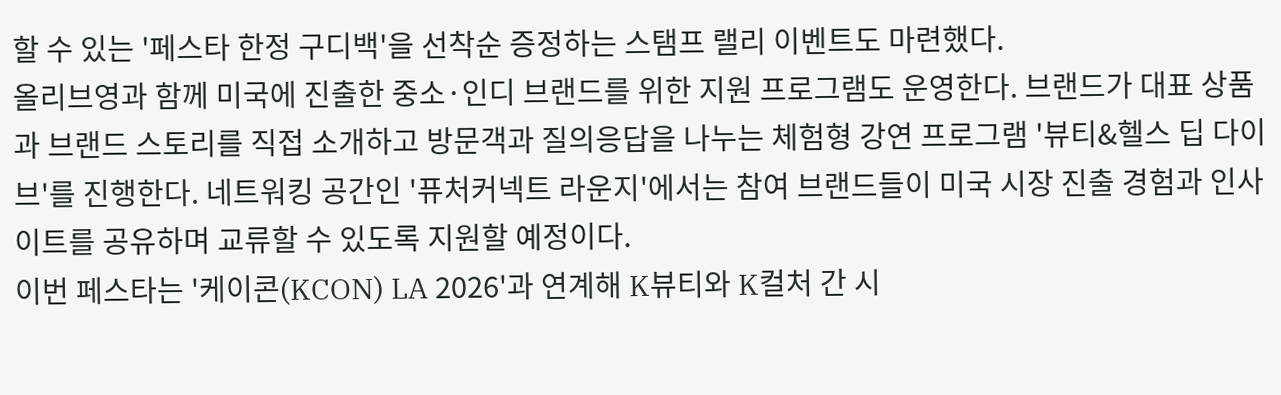할 수 있는 '페스타 한정 구디백'을 선착순 증정하는 스탬프 랠리 이벤트도 마련했다.
올리브영과 함께 미국에 진출한 중소·인디 브랜드를 위한 지원 프로그램도 운영한다. 브랜드가 대표 상품과 브랜드 스토리를 직접 소개하고 방문객과 질의응답을 나누는 체험형 강연 프로그램 '뷰티&헬스 딥 다이브'를 진행한다. 네트워킹 공간인 '퓨처커넥트 라운지'에서는 참여 브랜드들이 미국 시장 진출 경험과 인사이트를 공유하며 교류할 수 있도록 지원할 예정이다.
이번 페스타는 '케이콘(KCON) LA 2026'과 연계해 K뷰티와 K컬처 간 시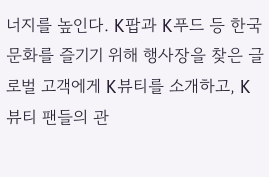너지를 높인다. K팝과 K푸드 등 한국 문화를 즐기기 위해 행사장을 찾은 글로벌 고객에게 K뷰티를 소개하고, K뷰티 팬들의 관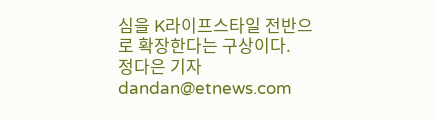심을 K라이프스타일 전반으로 확장한다는 구상이다.
정다은 기자 dandan@etnews.com